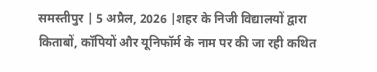समस्तीपुर | 5 अप्रैल, 2026 |शहर के निजी विद्यालयों द्वारा किताबों, कॉपियों और यूनिफॉर्म के नाम पर की जा रही कथित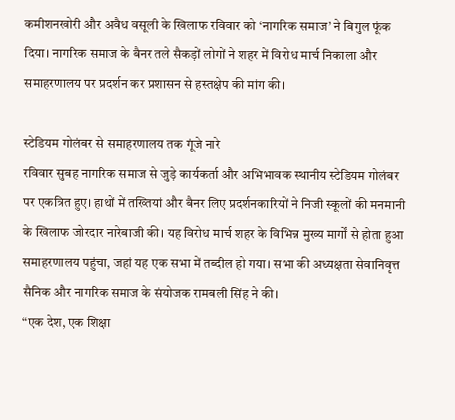कमीशनखोरी और अवैध वसूली के खिलाफ रविवार को ‘नागरिक समाज’ ने बिगुल फूंक दिया। नागरिक समाज के बैनर तले सैकड़ों लोगों ने शहर में विरोध मार्च निकाला और समाहरणालय पर प्रदर्शन कर प्रशासन से हस्तक्षेप की मांग की।

स्टेडियम गोलंबर से समाहरणालय तक गूंजे नारे
रविवार सुबह नागरिक समाज से जुड़े कार्यकर्ता और अभिभावक स्थानीय स्टेडियम गोलंबर पर एकत्रित हुए। हाथों में तख्तियां और बैनर लिए प्रदर्शनकारियों ने निजी स्कूलों की मनमानी के खिलाफ जोरदार नारेबाजी की। यह विरोध मार्च शहर के विभिन्न मुख्य मार्गों से होता हुआ समाहरणालय पहुंचा, जहां यह एक सभा में तब्दील हो गया। सभा की अध्यक्षता सेवानिवृत्त सैनिक और नागरिक समाज के संयोजक रामबली सिंह ने की।
“एक देश, एक शिक्षा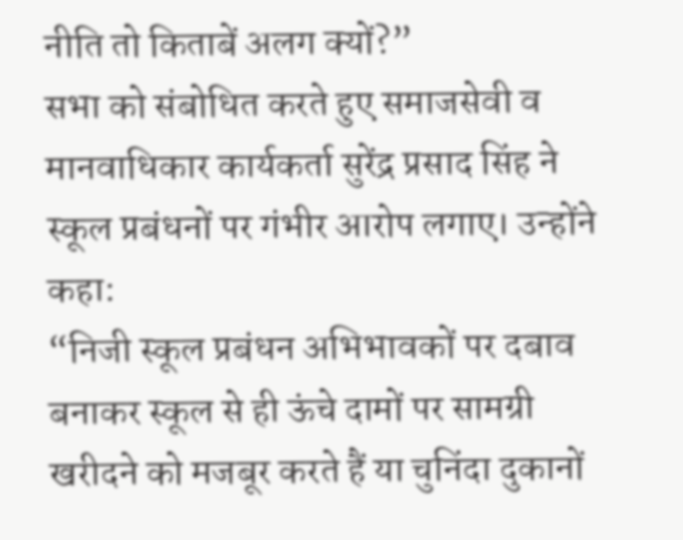नीति तो किताबें अलग क्यों?”
सभा को संबोधित करते हुए समाजसेवी व मानवाधिकार कार्यकर्ता सुरेंद्र प्रसाद सिंह ने स्कूल प्रबंधनों पर गंभीर आरोप लगाए। उन्होंने कहा:
“निजी स्कूल प्रबंधन अभिभावकों पर दबाव बनाकर स्कूल से ही ऊंचे दामों पर सामग्री खरीदने को मजबूर करते हैं या चुनिंदा दुकानों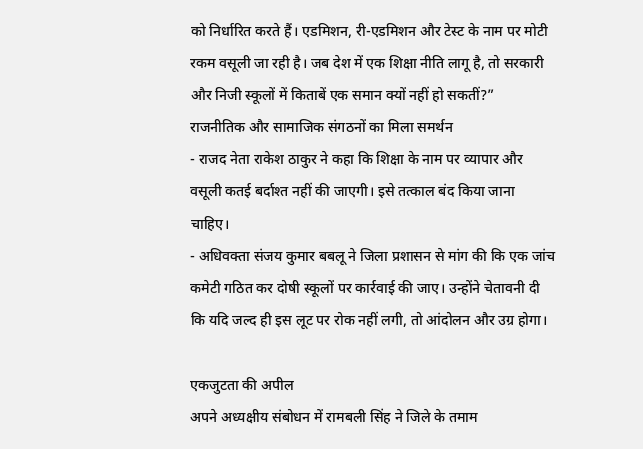को निर्धारित करते हैं। एडमिशन, री-एडमिशन और टेस्ट के नाम पर मोटी रकम वसूली जा रही है। जब देश में एक शिक्षा नीति लागू है, तो सरकारी और निजी स्कूलों में किताबें एक समान क्यों नहीं हो सकतीं?”
राजनीतिक और सामाजिक संगठनों का मिला समर्थन
- राजद नेता राकेश ठाकुर ने कहा कि शिक्षा के नाम पर व्यापार और वसूली कतई बर्दाश्त नहीं की जाएगी। इसे तत्काल बंद किया जाना चाहिए।
- अधिवक्ता संजय कुमार बबलू ने जिला प्रशासन से मांग की कि एक जांच कमेटी गठित कर दोषी स्कूलों पर कार्रवाई की जाए। उन्होंने चेतावनी दी कि यदि जल्द ही इस लूट पर रोक नहीं लगी, तो आंदोलन और उग्र होगा।

एकजुटता की अपील
अपने अध्यक्षीय संबोधन में रामबली सिंह ने जिले के तमाम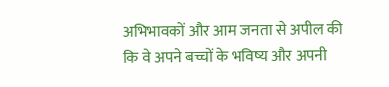अभिभावकों और आम जनता से अपील की कि वे अपने बच्चों के भविष्य और अपनी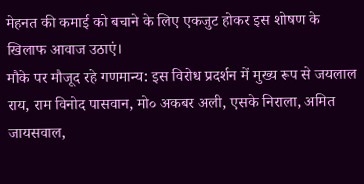मेहनत की कमाई को बचाने के लिए एकजुट होकर इस शोषण के खिलाफ आवाज उठाएं।
मौके पर मौजूद रहे गणमान्य: इस विरोध प्रदर्शन में मुख्य रूप से जयलाल राय, राम विनोद पासवान, मो० अकबर अली, एसके निराला, अमित जायसवाल,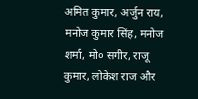अमित कुमार, अर्जुन राय, मनोज कुमार सिंह, मनोज शर्मा, मो० सगीर, राजू कुमार, लोकेश राज और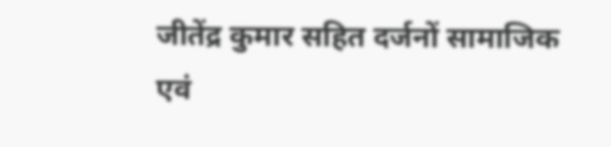जीतेंद्र कुमार सहित दर्जनों सामाजिक एवं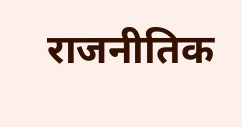राजनीतिक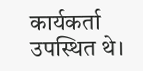कार्यकर्ता उपस्थित थे।